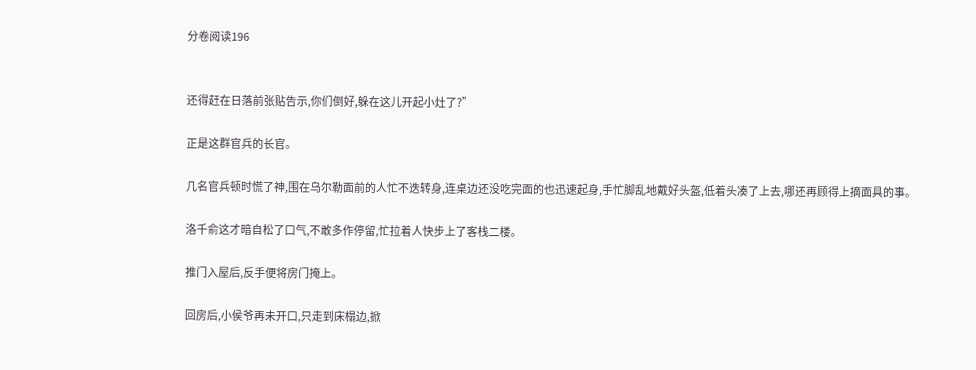分卷阅读196


还得赶在日落前张贴告示,你们倒好,躲在这儿开起小灶了?”

正是这群官兵的长官。

几名官兵顿时慌了神,围在乌尔勒面前的人忙不迭转身,连桌边还没吃完面的也迅速起身,手忙脚乱地戴好头盔,低着头凑了上去,哪还再顾得上摘面具的事。

洛千俞这才暗自松了口气,不敢多作停留,忙拉着人快步上了客栈二楼。

推门入屋后,反手便将房门掩上。

回房后,小侯爷再未开口,只走到床榻边,掀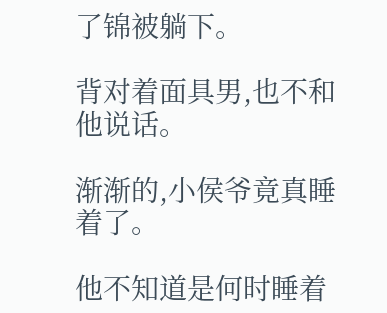了锦被躺下。

背对着面具男,也不和他说话。

渐渐的,小侯爷竟真睡着了。

他不知道是何时睡着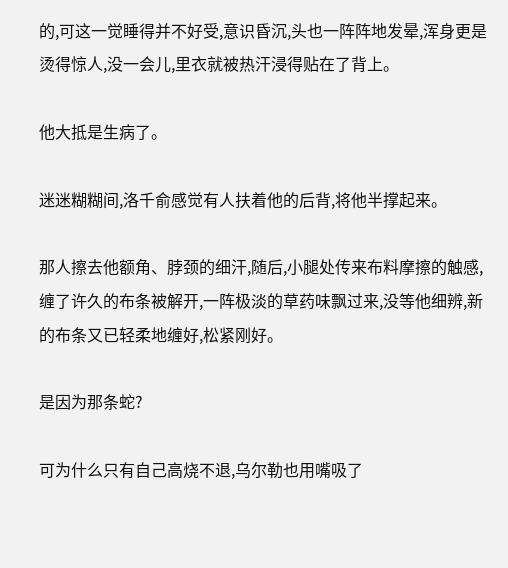的,可这一觉睡得并不好受,意识昏沉,头也一阵阵地发晕,浑身更是烫得惊人,没一会儿,里衣就被热汗浸得贴在了背上。

他大抵是生病了。

迷迷糊糊间,洛千俞感觉有人扶着他的后背,将他半撑起来。

那人擦去他额角、脖颈的细汗,随后,小腿处传来布料摩擦的触感,缠了许久的布条被解开,一阵极淡的草药味飘过来,没等他细辨,新的布条又已轻柔地缠好,松紧刚好。

是因为那条蛇?

可为什么只有自己高烧不退,乌尔勒也用嘴吸了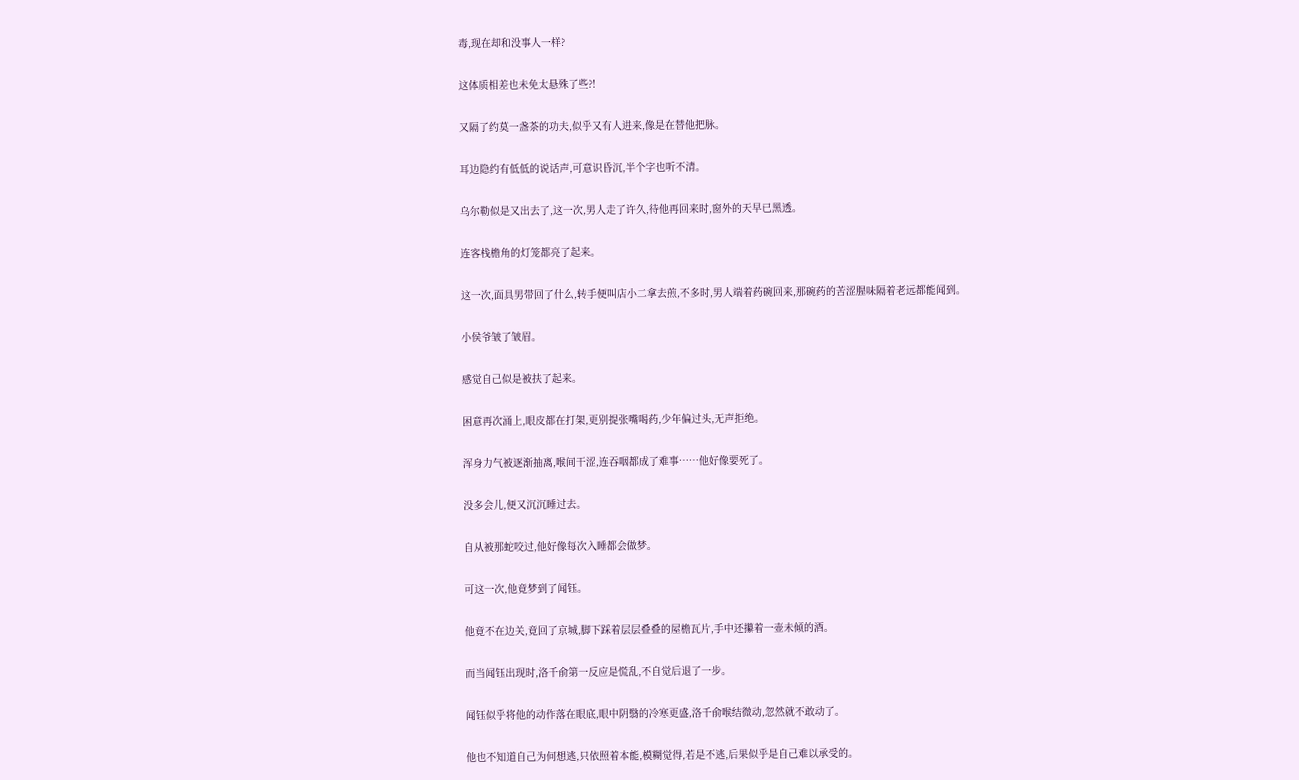毒,现在却和没事人一样?

这体质相差也未免太悬殊了些?!

又隔了约莫一盏茶的功夫,似乎又有人进来,像是在替他把脉。

耳边隐约有低低的说话声,可意识昏沉,半个字也听不清。

乌尔勒似是又出去了,这一次,男人走了许久,待他再回来时,窗外的天早已黑透。

连客栈檐角的灯笼都亮了起来。

这一次,面具男带回了什么,转手便叫店小二拿去煎,不多时,男人端着药碗回来,那碗药的苦涩腥味隔着老远都能闻到。

小侯爷皱了皱眉。

感觉自己似是被扶了起来。

困意再次涌上,眼皮都在打架,更别提张嘴喝药,少年偏过头,无声拒绝。

浑身力气被逐渐抽离,喉间干涩,连吞咽都成了难事……他好像要死了。

没多会儿,便又沉沉睡过去。

自从被那蛇咬过,他好像每次入睡都会做梦。

可这一次,他竟梦到了闻钰。

他竟不在边关,竟回了京城,脚下踩着层层叠叠的屋檐瓦片,手中还攥着一壶未倾的酒。

而当闻钰出现时,洛千俞第一反应是慌乱,不自觉后退了一步。

闻钰似乎将他的动作落在眼底,眼中阴翳的冷寒更盛,洛千俞喉结微动,忽然就不敢动了。

他也不知道自己为何想逃,只依照着本能,模糊觉得,若是不逃,后果似乎是自己难以承受的。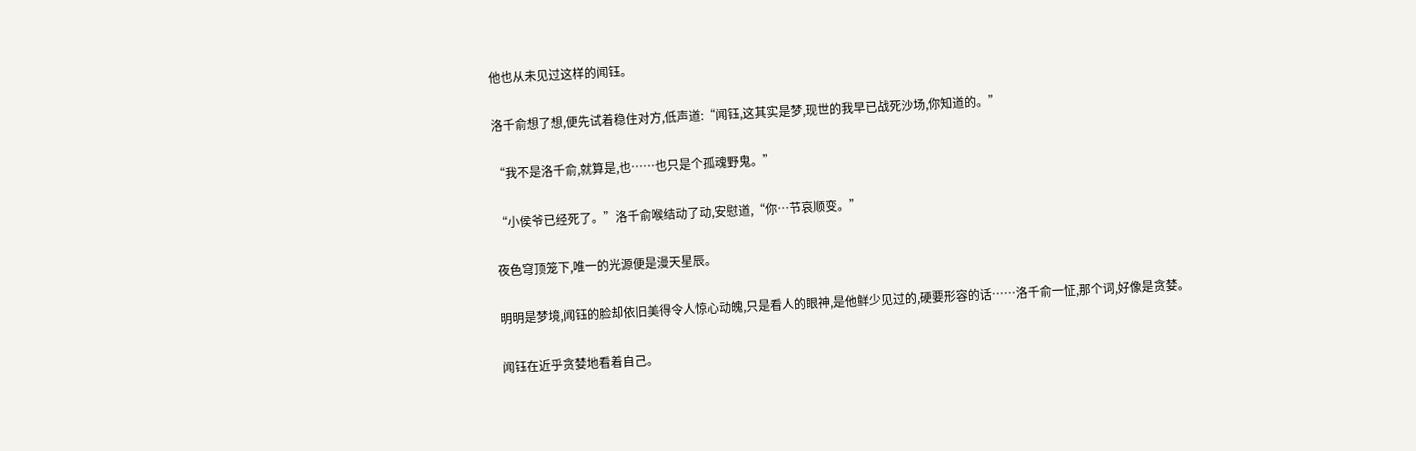他也从未见过这样的闻钰。

洛千俞想了想,便先试着稳住对方,低声道:“闻钰,这其实是梦,现世的我早已战死沙场,你知道的。”

“我不是洛千俞,就算是,也……也只是个孤魂野鬼。”

“小侯爷已经死了。”洛千俞喉结动了动,安慰道,“你…节哀顺变。”

夜色穹顶笼下,唯一的光源便是漫天星辰。

明明是梦境,闻钰的脸却依旧美得令人惊心动魄,只是看人的眼神,是他鲜少见过的,硬要形容的话……洛千俞一怔,那个词,好像是贪婪。

闻钰在近乎贪婪地看着自己。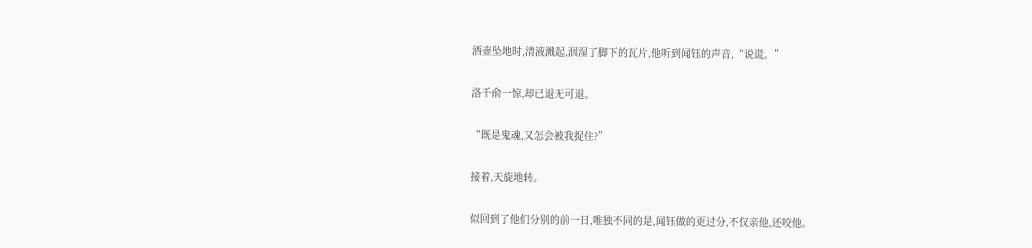酒壶坠地时,清液溅起,洇湿了脚下的瓦片,他听到闻钰的声音,“说谎。”

洛千俞一惊,却已退无可退。

“既是鬼魂,又怎会被我捉住?”

接着,天旋地转。

似回到了他们分别的前一日,唯独不同的是,闻钰做的更过分,不仅亲他,还咬他。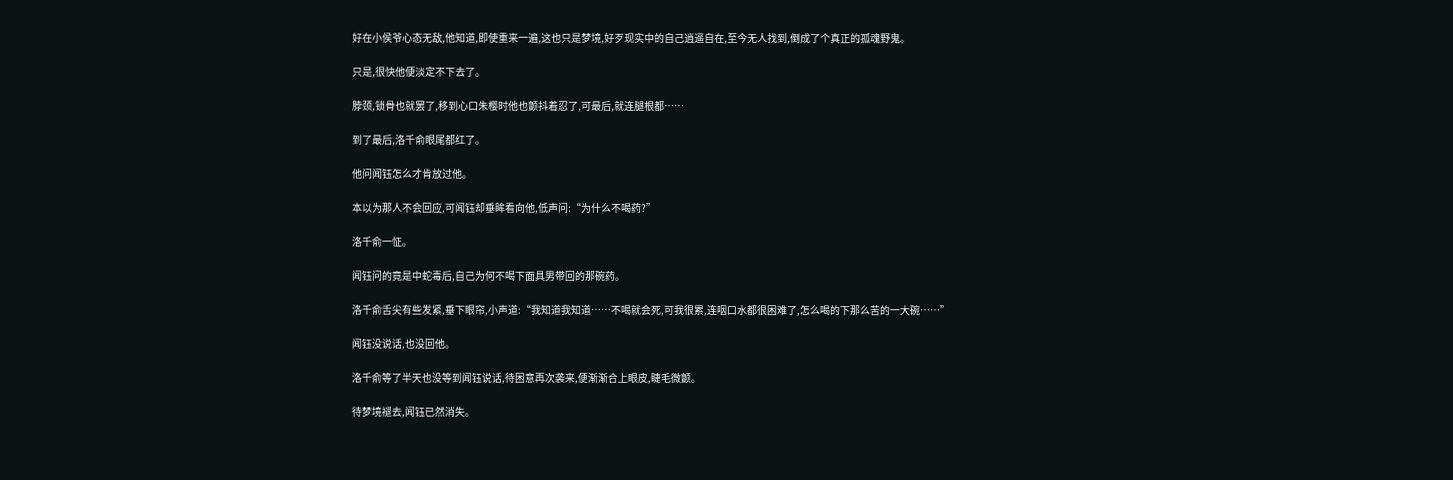好在小侯爷心态无敌,他知道,即使重来一遍,这也只是梦境,好歹现实中的自己逍遥自在,至今无人找到,倒成了个真正的孤魂野鬼。

只是,很快他便淡定不下去了。

脖颈,锁骨也就罢了,移到心口朱樱时他也颤抖着忍了,可最后,就连腿根都……

到了最后,洛千俞眼尾都红了。

他问闻钰怎么才肯放过他。

本以为那人不会回应,可闻钰却垂眸看向他,低声问:“为什么不喝药?”

洛千俞一怔。

闻钰问的竟是中蛇毒后,自己为何不喝下面具男带回的那碗药。

洛千俞舌尖有些发紧,垂下眼帘,小声道:“我知道我知道……不喝就会死,可我很累,连咽口水都很困难了,怎么喝的下那么苦的一大碗……”

闻钰没说话,也没回他。

洛千俞等了半天也没等到闻钰说话,待困意再次袭来,便渐渐合上眼皮,睫毛微颤。

待梦境褪去,闻钰已然消失。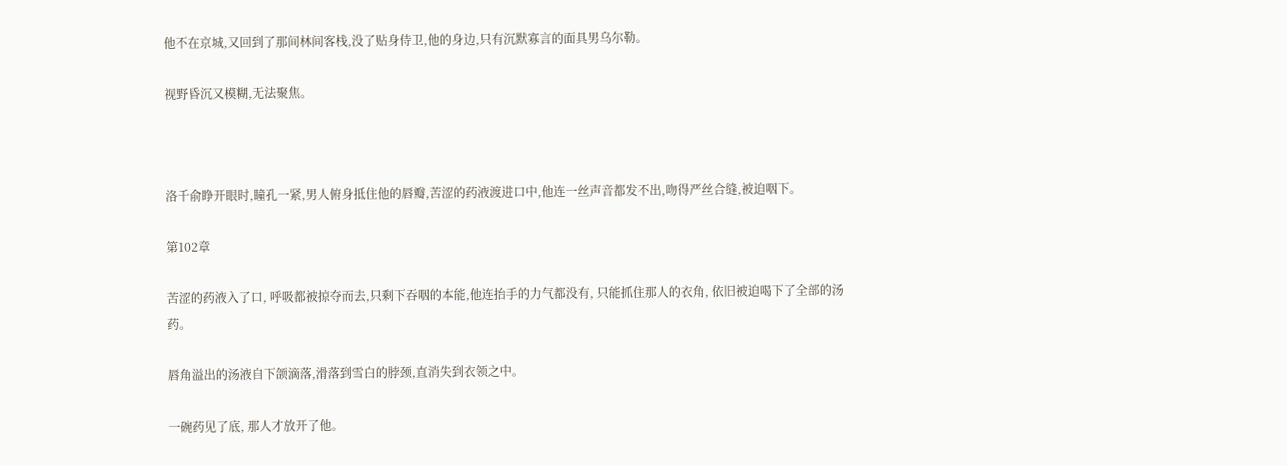他不在京城,又回到了那间林间客栈,没了贴身侍卫,他的身边,只有沉默寡言的面具男乌尔勒。

视野昏沉又模糊,无法聚焦。



洛千俞睁开眼时,瞳孔一紧,男人俯身抵住他的唇瓣,苦涩的药液渡进口中,他连一丝声音都发不出,吻得严丝合缝,被迫咽下。

第102章

苦涩的药液入了口, 呼吸都被掠夺而去,只剩下吞咽的本能,他连抬手的力气都没有, 只能抓住那人的衣角, 依旧被迫喝下了全部的汤药。

唇角溢出的汤液自下颌滴落,滑落到雪白的脖颈,直消失到衣领之中。

一碗药见了底, 那人才放开了他。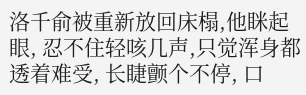洛千俞被重新放回床榻,他眯起眼, 忍不住轻咳几声,只觉浑身都透着难受, 长睫颤个不停, 口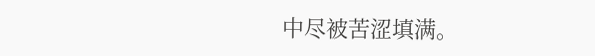中尽被苦涩填满。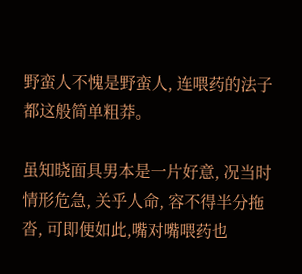野蛮人不愧是野蛮人, 连喂药的法子都这般简单粗莽。

虽知晓面具男本是一片好意, 况当时情形危急, 关乎人命, 容不得半分拖沓, 可即便如此,嘴对嘴喂药也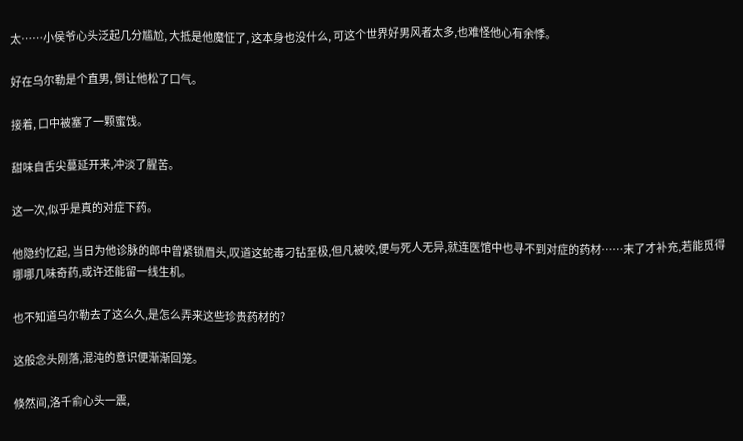太……小侯爷心头泛起几分尴尬, 大抵是他魔怔了, 这本身也没什么, 可这个世界好男风者太多,也难怪他心有余悸。

好在乌尔勒是个直男, 倒让他松了口气。

接着, 口中被塞了一颗蜜饯。

甜味自舌尖蔓延开来,冲淡了腥苦。

这一次,似乎是真的对症下药。

他隐约忆起, 当日为他诊脉的郎中曾紧锁眉头,叹道这蛇毒刁钻至极,但凡被咬,便与死人无异,就连医馆中也寻不到对症的药材……末了才补充,若能觅得哪哪几味奇药,或许还能留一线生机。

也不知道乌尔勒去了这么久,是怎么弄来这些珍贵药材的?

这般念头刚落,混沌的意识便渐渐回笼。

倏然间,洛千俞心头一震,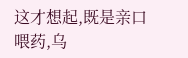这才想起,既是亲口喂药,乌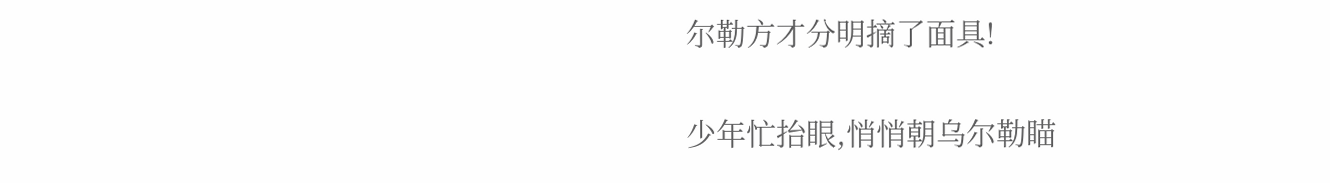尔勒方才分明摘了面具!

少年忙抬眼,悄悄朝乌尔勒瞄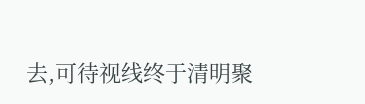去,可待视线终于清明聚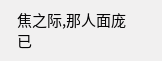焦之际,那人面庞已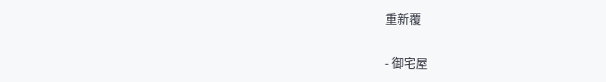重新覆

- 御宅屋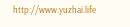http://www.yuzhai.life